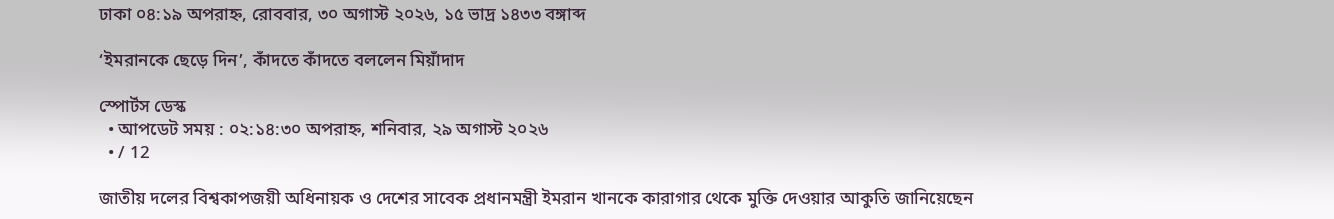ঢাকা ০৪:১৯ অপরাহ্ন, রোববার, ৩০ অগাস্ট ২০২৬, ১৫ ভাদ্র ১৪৩৩ বঙ্গাব্দ

‘ইমরানকে ছেড়ে দিন’, কাঁদতে কাঁদতে বললেন মিয়াঁদাদ

স্পোর্টস ডেস্ক
  • আপডেট সময় : ০২:১৪:৩০ অপরাহ্ন, শনিবার, ২৯ অগাস্ট ২০২৬
  • / 12

জাতীয় দলের বিশ্বকাপজয়ী অধিনায়ক ও দেশের সাবেক প্রধানমন্ত্রী ইমরান খানকে কারাগার থেকে মুক্তি দেওয়ার আকুতি জানিয়েছেন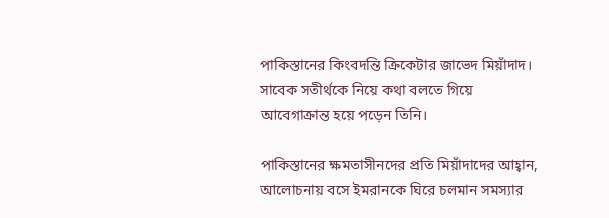পাকিস্তানের কিংবদন্তি ক্রিকেটার জাভেদ মিয়াঁদাদ। সাবেক সতীর্থকে নিয়ে কথা বলতে গিয়ে আবেগাক্রান্ত হয়ে পড়েন তিনি।

পাকিস্তানের ক্ষমতাসীনদের প্রতি মিয়াঁদাদের আহ্বান, আলোচনায় বসে ইমরানকে ঘিরে চলমান সমস্যার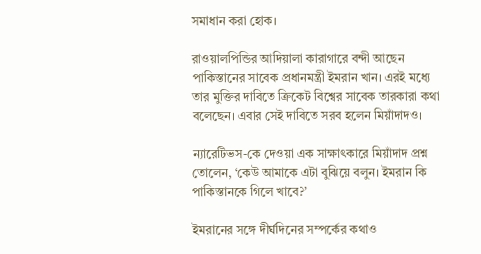সমাধান করা হোক।

রাওয়ালপিন্ডির আদিয়ালা কারাগারে বন্দী আছেন পাকিস্তানের সাবেক প্রধানমন্ত্রী ইমরান খান। এরই মধ্যে তার মুক্তির দাবিতে ক্রিকেট বিশ্বের সাবেক তারকারা কথা বলেছেন। এবার সেই দাবিতে সরব হলেন মিয়াঁদাদও।

ন্যারেটিভস-কে দেওয়া এক সাক্ষাৎকারে মিয়াঁদাদ প্রশ্ন তোলেন, ‘কেউ আমাকে এটা বুঝিয়ে বলুন। ইমরান কি পাকিস্তানকে গিলে খাবে?’

ইমরানের সঙ্গে দীর্ঘদিনের সম্পর্কের কথাও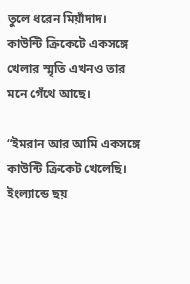তুলে ধরেন মিয়াঁদাদ। কাউন্টি ক্রিকেটে একসঙ্গে খেলার স্মৃতি এখনও তার মনে গেঁথে আছে।

“ইমরান আর আমি একসঙ্গে কাউন্টি ক্রিকেট খেলেছি। ইংল্যান্ডে ছয়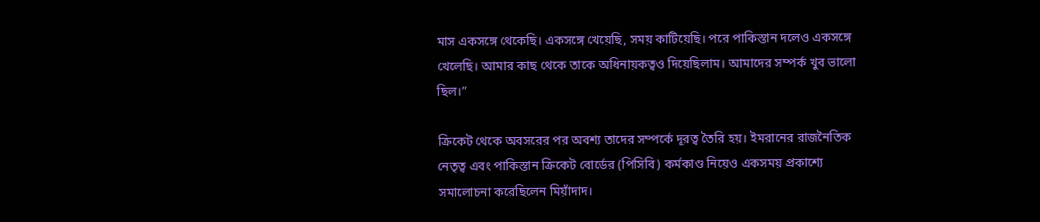মাস একসঙ্গে থেকেছি। একসঙ্গে খেয়েছি, সময় কাটিয়েছি। পরে পাকিস্তান দলেও একসঙ্গে খেলেছি। আমার কাছ থেকে তাকে অধিনায়কত্বও দিয়েছিলাম। আমাদের সম্পর্ক খুব ভালো ছিল।”

ক্রিকেট থেকে অবসরের পর অবশ্য তাদের সম্পর্কে দূরত্ব তৈরি হয়। ইমরানের রাজনৈতিক নেতৃত্ব এবং পাকিস্তান ক্রিকেট বোর্ডের (পিসিবি) কর্মকাণ্ড নিয়েও একসময় প্রকাশ্যে সমালোচনা করেছিলেন মিয়াঁদাদ।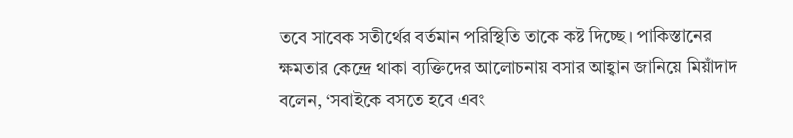তবে সাবেক সতীর্থের বর্তমান পরিস্থিতি তাকে কষ্ট দিচ্ছে। পাকিস্তানের ক্ষমতার কেন্দ্রে থাকা ব্যক্তিদের আলোচনায় বসার আহ্বান জানিয়ে মিয়াঁদাদ বলেন, ‘সবাইকে বসতে হবে এবং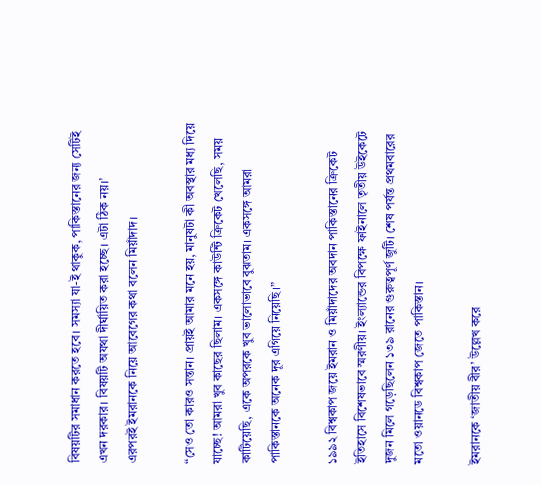বিষয়টির সমাধান করতে হবে। সমস্যা যা-ই থাকুক, পাকিস্তানের জন্য সেটিই এখন দরকার। বিষয়টি অযথা দীর্ঘায়িত করা হচ্ছে। এটা ঠিক নয়।’
এরপরই ইমরানকে নিয়ে আবেগের কথা বলেন মিয়াঁদাদ।

“সেও তো কারও সন্তান। প্রায়ই আমার মনে হয়, মানুষটা কী অবস্থার মধ্য দিয়ে যাচ্ছে! আমরা খুব কাছের ছিলাম। একসঙ্গে কাউন্টি ক্রিকেট খেলেছি, সময় কাটিয়েছি, একে অপরকে খুব ভালোভাবে বুঝতাম। একসঙ্গে আমরা পাকিস্তানকে অনেক দূর এগিয়ে নিয়েছি।”

১৯৯২ বিশ্বকাপ জয়ে ইমরান ও মিয়াঁদাদের অবদান পাকিস্তানের ক্রিকেট ইতিহাসে বিশেষভাবে স্মরণীয়। ইংল্যান্ডের বিপক্ষে ফাইনালে তৃতীয় উইকেটে দুজন মিলে গড়েছিলেন ১৩৯ রানের গুরুত্বপূর্ণ জুটি। শেষ পর্যন্ত প্রথমবারের মতো ওয়ানডে বিশ্বকাপ জেতে পাকিস্তান।

ইমরানকে ‘জাতীয় বীর’ উল্লেখ করে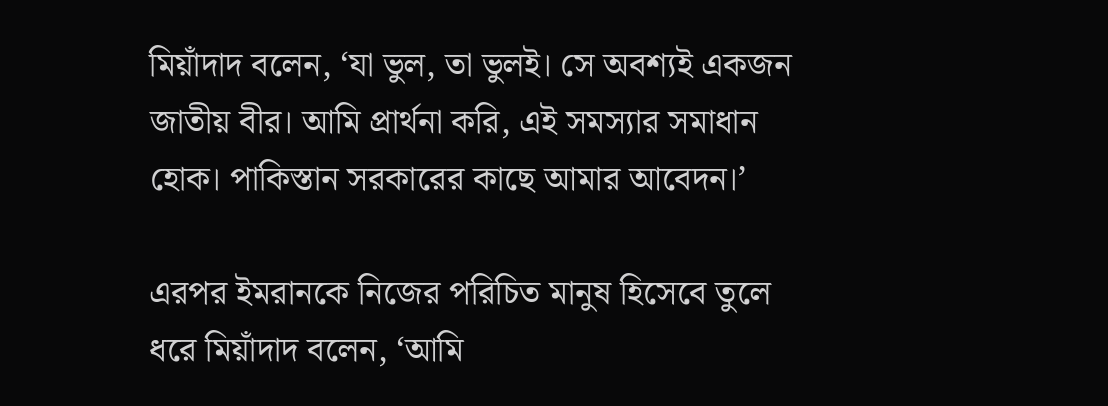মিয়াঁদাদ বলেন, ‘যা ভুল, তা ভুলই। সে অবশ্যই একজন জাতীয় বীর। আমি প্রার্থনা করি, এই সমস্যার সমাধান হোক। পাকিস্তান সরকারের কাছে আমার আবেদন।’

এরপর ইমরানকে নিজের পরিচিত মানুষ হিসেবে তুলে ধরে মিয়াঁদাদ বলেন, ‘আমি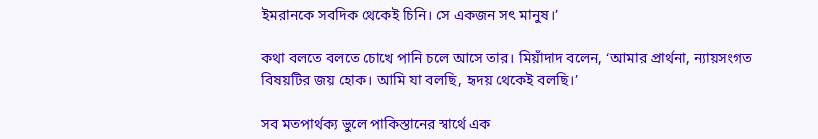ইমরানকে সবদিক থেকেই চিনি। সে একজন সৎ মানুষ।’

কথা বলতে বলতে চোখে পানি চলে আসে তার। মিয়াঁদাদ বলেন, ‘আমার প্রার্থনা, ন্যায়সংগত বিষয়টির জয় হোক। আমি যা বলছি, হৃদয় থেকেই বলছি।’

সব মতপার্থক্য ভুলে পাকিস্তানের স্বার্থে এক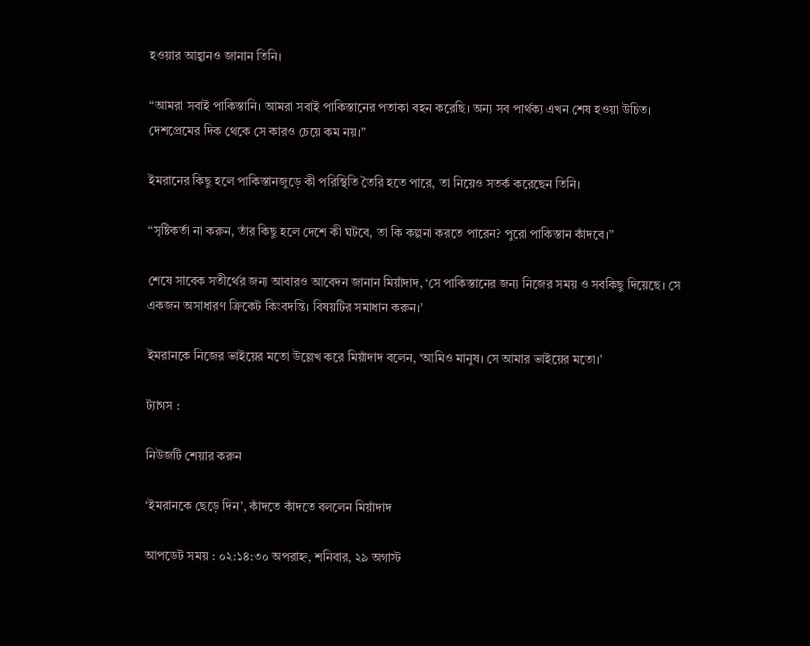হওয়ার আহ্বানও জানান তিনি।

“আমরা সবাই পাকিস্তানি। আমরা সবাই পাকিস্তানের পতাকা বহন করেছি। অন্য সব পার্থক্য এখন শেষ হওয়া উচিত। দেশপ্রেমের দিক থেকে সে কারও চেয়ে কম নয়।”

ইমরানের কিছু হলে পাকিস্তানজুড়ে কী পরিস্থিতি তৈরি হতে পারে, তা নিয়েও সতর্ক করেছেন তিনি।

“সৃষ্টিকর্তা না করুন, তাঁর কিছু হলে দেশে কী ঘটবে, তা কি কল্পনা করতে পারেন? পুরো পাকিস্তান কাঁদবে।”

শেষে সাবেক সতীর্থের জন্য আবারও আবেদন জানান মিয়াঁদাদ, ‘সে পাকিস্তানের জন্য নিজের সময় ও সবকিছু দিয়েছে। সে একজন অসাধারণ ক্রিকেট কিংবদন্তি। বিষয়টির সমাধান করুন।’

ইমরানকে নিজের ভাইয়ের মতো উল্লেখ করে মিয়াঁদাদ বলেন, ‘আমিও মানুষ। সে আমার ভাইয়ের মতো।’

ট্যাগস :

নিউজটি শেয়ার করুন

‘ইমরানকে ছেড়ে দিন’, কাঁদতে কাঁদতে বললেন মিয়াঁদাদ

আপডেট সময় : ০২:১৪:৩০ অপরাহ্ন, শনিবার, ২৯ অগাস্ট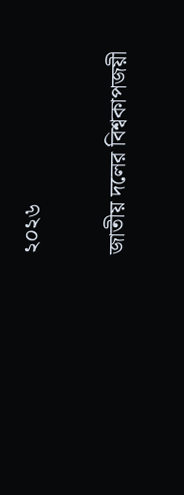২০২৬

জাতীয় দলের বিশ্বকাপজয়ী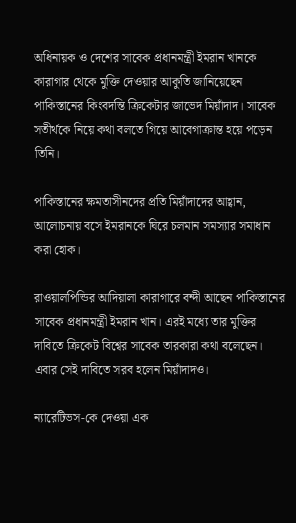অধিনায়ক ও দেশের সাবেক প্রধানমন্ত্রী ইমরান খানকে কারাগার থেকে মুক্তি দেওয়ার আকুতি জানিয়েছেন পাকিস্তানের কিংবদন্তি ক্রিকেটার জাভেদ মিয়াঁদাদ। সাবেক সতীর্থকে নিয়ে কথা বলতে গিয়ে আবেগাক্রান্ত হয়ে পড়েন তিনি।

পাকিস্তানের ক্ষমতাসীনদের প্রতি মিয়াঁদাদের আহ্বান, আলোচনায় বসে ইমরানকে ঘিরে চলমান সমস্যার সমাধান করা হোক।

রাওয়ালপিন্ডির আদিয়ালা কারাগারে বন্দী আছেন পাকিস্তানের সাবেক প্রধানমন্ত্রী ইমরান খান। এরই মধ্যে তার মুক্তির দাবিতে ক্রিকেট বিশ্বের সাবেক তারকারা কথা বলেছেন। এবার সেই দাবিতে সরব হলেন মিয়াঁদাদও।

ন্যারেটিভস-কে দেওয়া এক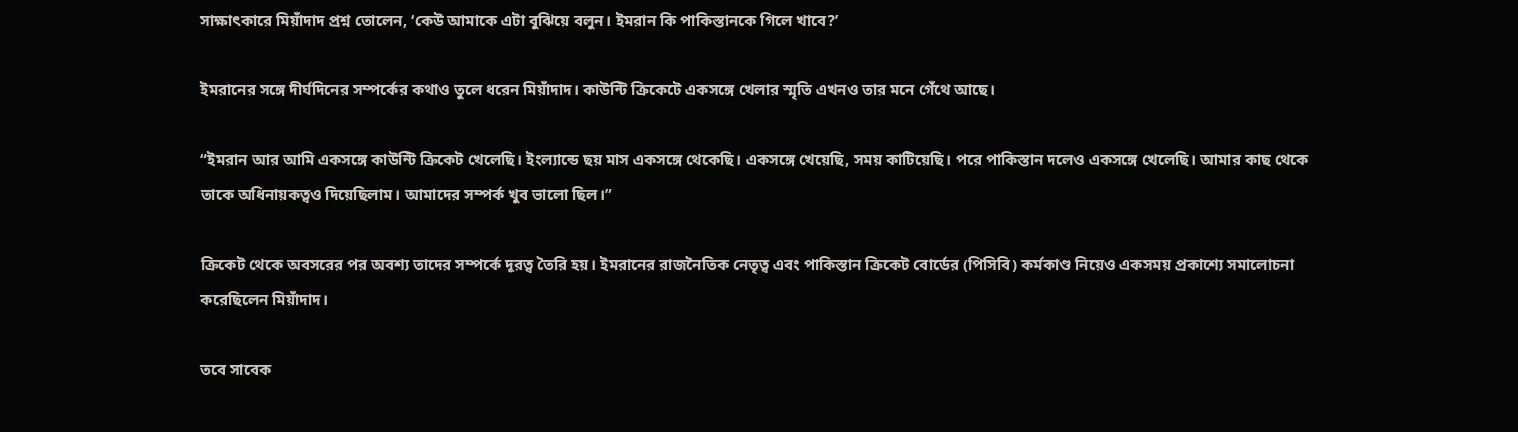সাক্ষাৎকারে মিয়াঁদাদ প্রশ্ন তোলেন, ‘কেউ আমাকে এটা বুঝিয়ে বলুন। ইমরান কি পাকিস্তানকে গিলে খাবে?’

ইমরানের সঙ্গে দীর্ঘদিনের সম্পর্কের কথাও তুলে ধরেন মিয়াঁদাদ। কাউন্টি ক্রিকেটে একসঙ্গে খেলার স্মৃতি এখনও তার মনে গেঁথে আছে।

“ইমরান আর আমি একসঙ্গে কাউন্টি ক্রিকেট খেলেছি। ইংল্যান্ডে ছয় মাস একসঙ্গে থেকেছি। একসঙ্গে খেয়েছি, সময় কাটিয়েছি। পরে পাকিস্তান দলেও একসঙ্গে খেলেছি। আমার কাছ থেকে তাকে অধিনায়কত্বও দিয়েছিলাম। আমাদের সম্পর্ক খুব ভালো ছিল।”

ক্রিকেট থেকে অবসরের পর অবশ্য তাদের সম্পর্কে দূরত্ব তৈরি হয়। ইমরানের রাজনৈতিক নেতৃত্ব এবং পাকিস্তান ক্রিকেট বোর্ডের (পিসিবি) কর্মকাণ্ড নিয়েও একসময় প্রকাশ্যে সমালোচনা করেছিলেন মিয়াঁদাদ।

তবে সাবেক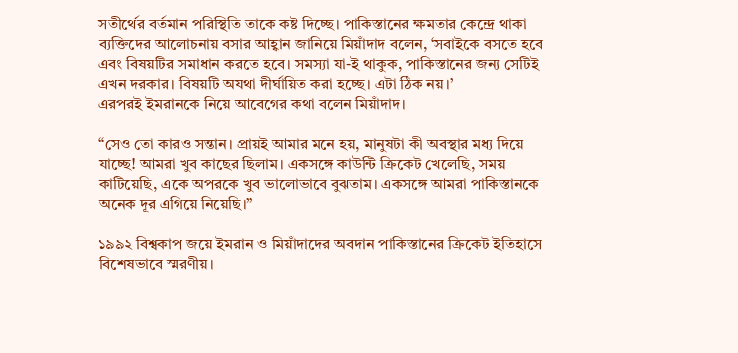সতীর্থের বর্তমান পরিস্থিতি তাকে কষ্ট দিচ্ছে। পাকিস্তানের ক্ষমতার কেন্দ্রে থাকা ব্যক্তিদের আলোচনায় বসার আহ্বান জানিয়ে মিয়াঁদাদ বলেন, ‘সবাইকে বসতে হবে এবং বিষয়টির সমাধান করতে হবে। সমস্যা যা-ই থাকুক, পাকিস্তানের জন্য সেটিই এখন দরকার। বিষয়টি অযথা দীর্ঘায়িত করা হচ্ছে। এটা ঠিক নয়।’
এরপরই ইমরানকে নিয়ে আবেগের কথা বলেন মিয়াঁদাদ।

“সেও তো কারও সন্তান। প্রায়ই আমার মনে হয়, মানুষটা কী অবস্থার মধ্য দিয়ে যাচ্ছে! আমরা খুব কাছের ছিলাম। একসঙ্গে কাউন্টি ক্রিকেট খেলেছি, সময় কাটিয়েছি, একে অপরকে খুব ভালোভাবে বুঝতাম। একসঙ্গে আমরা পাকিস্তানকে অনেক দূর এগিয়ে নিয়েছি।”

১৯৯২ বিশ্বকাপ জয়ে ইমরান ও মিয়াঁদাদের অবদান পাকিস্তানের ক্রিকেট ইতিহাসে বিশেষভাবে স্মরণীয়।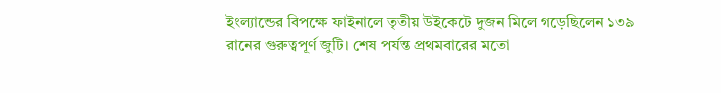ইংল্যান্ডের বিপক্ষে ফাইনালে তৃতীয় উইকেটে দুজন মিলে গড়েছিলেন ১৩৯ রানের গুরুত্বপূর্ণ জুটি। শেষ পর্যন্ত প্রথমবারের মতো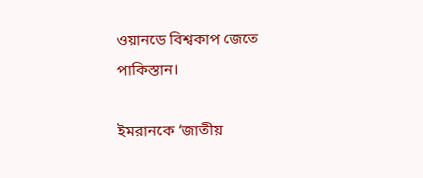ওয়ানডে বিশ্বকাপ জেতে পাকিস্তান।

ইমরানকে ‘জাতীয়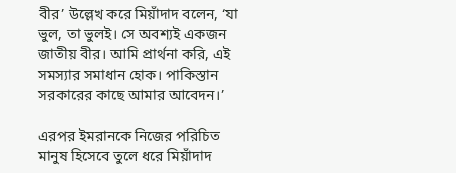বীর’ উল্লেখ করে মিয়াঁদাদ বলেন, ‘যা ভুল, তা ভুলই। সে অবশ্যই একজন জাতীয় বীর। আমি প্রার্থনা করি, এই সমস্যার সমাধান হোক। পাকিস্তান সরকারের কাছে আমার আবেদন।’

এরপর ইমরানকে নিজের পরিচিত মানুষ হিসেবে তুলে ধরে মিয়াঁদাদ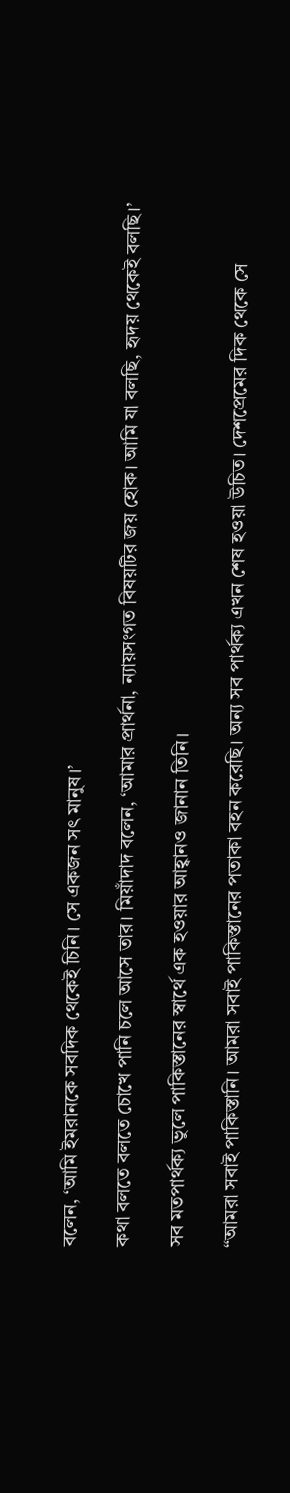বলেন, ‘আমি ইমরানকে সবদিক থেকেই চিনি। সে একজন সৎ মানুষ।’

কথা বলতে বলতে চোখে পানি চলে আসে তার। মিয়াঁদাদ বলেন, ‘আমার প্রার্থনা, ন্যায়সংগত বিষয়টির জয় হোক। আমি যা বলছি, হৃদয় থেকেই বলছি।’

সব মতপার্থক্য ভুলে পাকিস্তানের স্বার্থে এক হওয়ার আহ্বানও জানান তিনি।

“আমরা সবাই পাকিস্তানি। আমরা সবাই পাকিস্তানের পতাকা বহন করেছি। অন্য সব পার্থক্য এখন শেষ হওয়া উচিত। দেশপ্রেমের দিক থেকে সে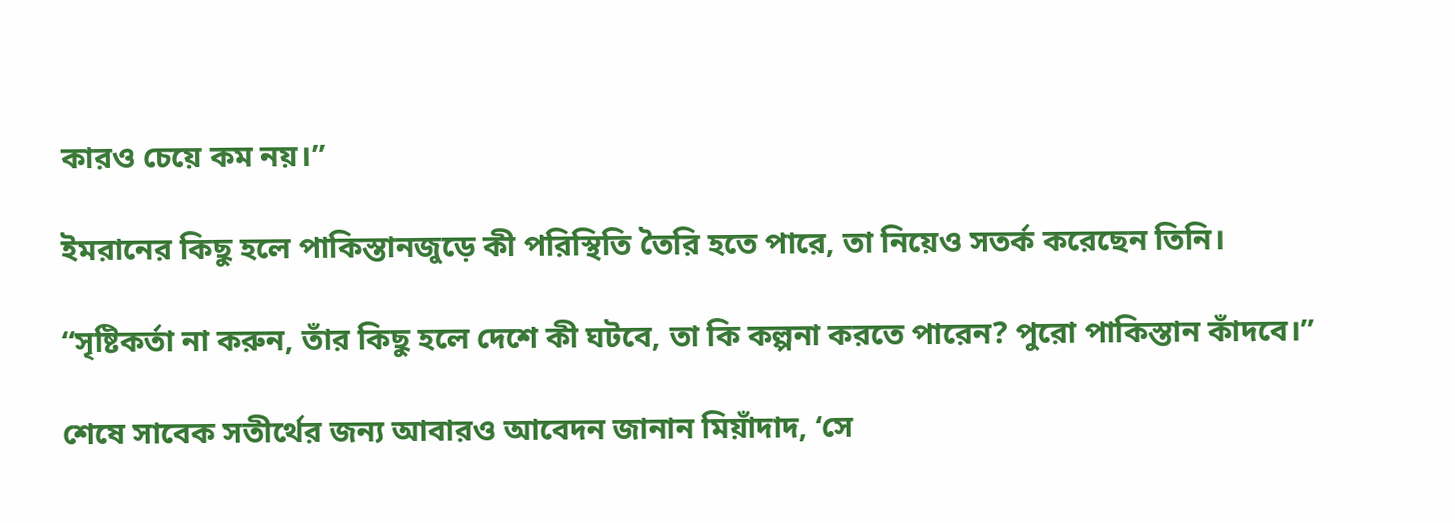কারও চেয়ে কম নয়।”

ইমরানের কিছু হলে পাকিস্তানজুড়ে কী পরিস্থিতি তৈরি হতে পারে, তা নিয়েও সতর্ক করেছেন তিনি।

“সৃষ্টিকর্তা না করুন, তাঁর কিছু হলে দেশে কী ঘটবে, তা কি কল্পনা করতে পারেন? পুরো পাকিস্তান কাঁদবে।”

শেষে সাবেক সতীর্থের জন্য আবারও আবেদন জানান মিয়াঁদাদ, ‘সে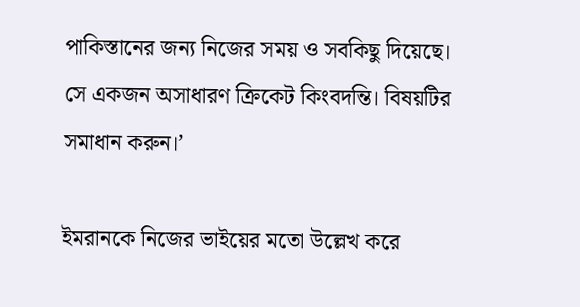পাকিস্তানের জন্য নিজের সময় ও সবকিছু দিয়েছে। সে একজন অসাধারণ ক্রিকেট কিংবদন্তি। বিষয়টির সমাধান করুন।’

ইমরানকে নিজের ভাইয়ের মতো উল্লেখ করে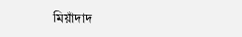মিয়াঁদাদ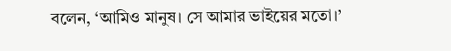বলেন, ‘আমিও মানুষ। সে আমার ভাইয়ের মতো।’